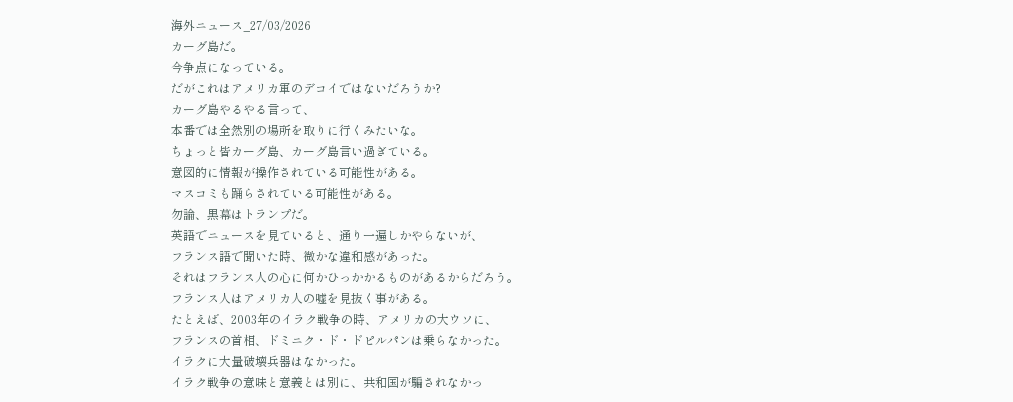海外ニュース_27/03/2026
カーグ島だ。
今争点になっている。
だがこれはアメリカ軍のデコイではないだろうか?
カーグ島やるやる言って、
本番では全然別の場所を取りに行くみたいな。
ちょっと皆カーグ島、カーグ島言い過ぎている。
意図的に情報が操作されている可能性がある。
マスコミも踊らされている可能性がある。
勿論、黒幕はトランプだ。
英語でニュースを見ていると、通り一遍しかやらないが、
フランス語で聞いた時、微かな違和感があった。
それはフランス人の心に何かひっかかるものがあるからだろう。
フランス人はアメリカ人の嘘を見抜く事がある。
たとえば、2003年のイラク戦争の時、アメリカの大ウソに、
フランスの首相、ドミニク・ド・ドピルパンは乗らなかった。
イラクに大量破壊兵器はなかった。
イラク戦争の意味と意義とは別に、共和国が騙されなかっ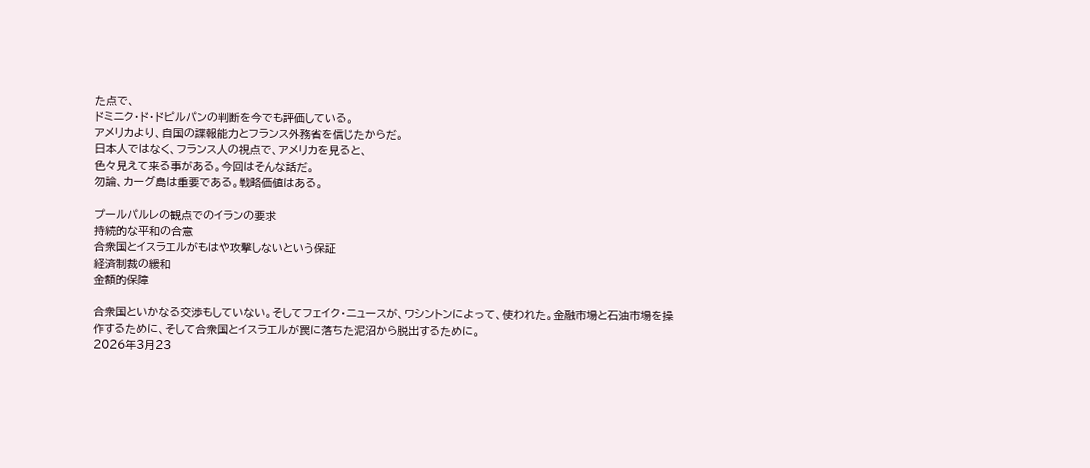た点で、
ドミニク・ド・ドピルパンの判断を今でも評価している。
アメリカより、自国の諜報能力とフランス外務省を信じたからだ。
日本人ではなく、フランス人の視点で、アメリカを見ると、
色々見えて来る事がある。今回はそんな話だ。
勿論、カーグ島は重要である。戦略価値はある。

プールパルレの観点でのイランの要求
持続的な平和の合意
合衆国とイスラエルがもはや攻撃しないという保証
経済制裁の緩和
金額的保障

合衆国といかなる交渉もしていない。そしてフェイク・ニュースが、ワシントンによって、使われた。金融市場と石油市場を操作するために、そして合衆国とイスラエルが罠に落ちた泥沼から脱出するために。
2026年3月23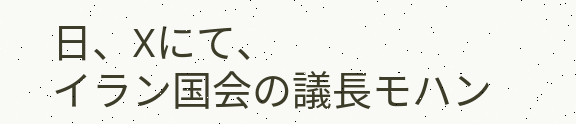日、Xにて、
イラン国会の議長モハン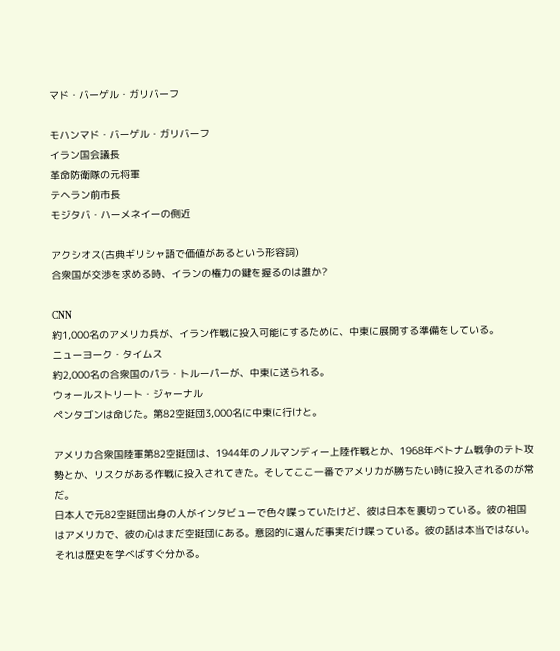マド・バーゲル・ガリバーフ

モハンマド・バーゲル・ガリバーフ
イラン国会議長
革命防衛隊の元将軍
テヘラン前市長
モジタバ・ハーメネイーの側近

アクシオス(古典ギリシャ語で価値があるという形容詞)
合衆国が交渉を求める時、イランの権力の鍵を握るのは誰か?

CNN
約1,000名のアメリカ兵が、イラン作戦に投入可能にするために、中東に展開する準備をしている。
ニューヨーク・タイムス
約2,000名の合衆国のパラ・トルーパーが、中東に送られる。
ウォールストリート・ジャーナル
ペンタゴンは命じた。第82空挺団3,000名に中東に行けと。

アメリカ合衆国陸軍第82空挺団は、1944年のノルマンディー上陸作戦とか、1968年ベトナム戦争のテト攻勢とか、リスクがある作戦に投入されてきた。そしてここ一番でアメリカが勝ちたい時に投入されるのが常だ。
日本人で元82空挺団出身の人がインタビューで色々喋っていたけど、彼は日本を裏切っている。彼の祖国はアメリカで、彼の心はまだ空挺団にある。意図的に選んだ事実だけ喋っている。彼の話は本当ではない。
それは歴史を学べばすぐ分かる。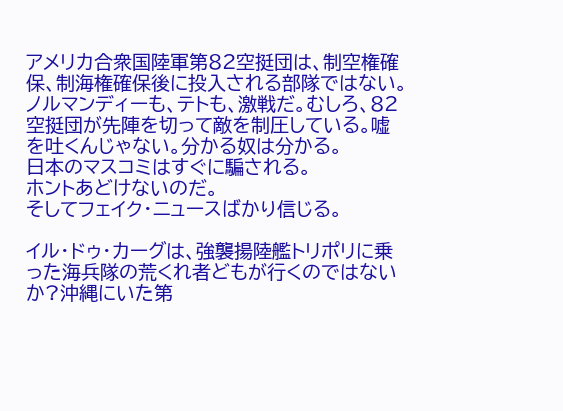アメリカ合衆国陸軍第82空挺団は、制空権確保、制海権確保後に投入される部隊ではない。ノルマンディーも、テトも、激戦だ。むしろ、82空挺団が先陣を切って敵を制圧している。嘘を吐くんじゃない。分かる奴は分かる。
日本のマスコミはすぐに騙される。
ホントあどけないのだ。
そしてフェイク・ニュースばかり信じる。

イル・ドゥ・カーグは、強襲揚陸艦トリポリに乗った海兵隊の荒くれ者どもが行くのではないか?沖縄にいた第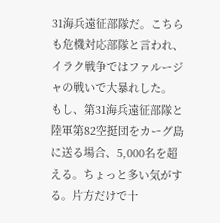31海兵遠征部隊だ。こちらも危機対応部隊と言われ、イラク戦争ではファルージャの戦いで大暴れした。
もし、第31海兵遠征部隊と陸軍第82空挺団をカーグ島に送る場合、5,000名を超える。ちょっと多い気がする。片方だけで十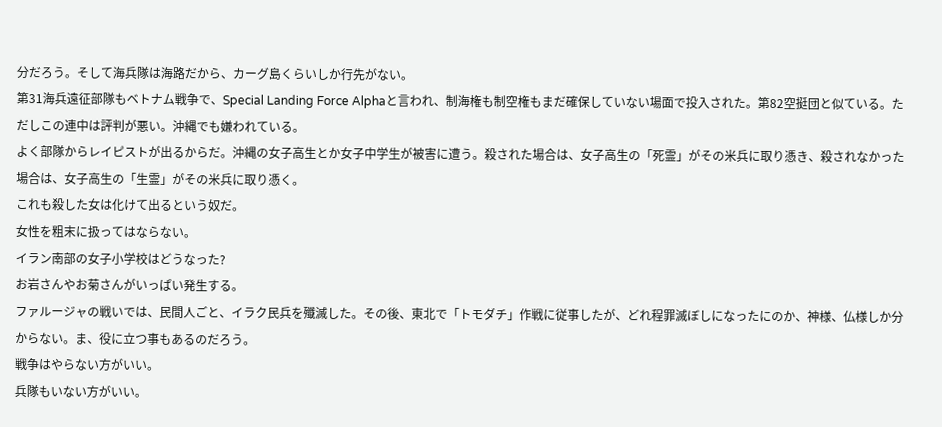分だろう。そして海兵隊は海路だから、カーグ島くらいしか行先がない。
第31海兵遠征部隊もベトナム戦争で、Special Landing Force Alphaと言われ、制海権も制空権もまだ確保していない場面で投入された。第82空挺団と似ている。ただしこの連中は評判が悪い。沖縄でも嫌われている。
よく部隊からレイピストが出るからだ。沖縄の女子高生とか女子中学生が被害に遭う。殺された場合は、女子高生の「死霊」がその米兵に取り憑き、殺されなかった場合は、女子高生の「生霊」がその米兵に取り憑く。
これも殺した女は化けて出るという奴だ。
女性を粗末に扱ってはならない。
イラン南部の女子小学校はどうなった?
お岩さんやお菊さんがいっぱい発生する。
ファルージャの戦いでは、民間人ごと、イラク民兵を殲滅した。その後、東北で「トモダチ」作戦に従事したが、どれ程罪滅ぼしになったにのか、神様、仏様しか分からない。ま、役に立つ事もあるのだろう。
戦争はやらない方がいい。
兵隊もいない方がいい。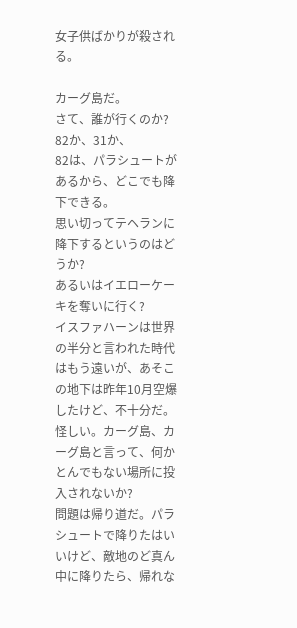女子供ばかりが殺される。

カーグ島だ。
さて、誰が行くのか?
82か、31か、
82は、パラシュートがあるから、どこでも降下できる。
思い切ってテヘランに降下するというのはどうか?
あるいはイエローケーキを奪いに行く?
イスファハーンは世界の半分と言われた時代はもう遠いが、あそこの地下は昨年10月空爆したけど、不十分だ。怪しい。カーグ島、カーグ島と言って、何かとんでもない場所に投入されないか?
問題は帰り道だ。パラシュートで降りたはいいけど、敵地のど真ん中に降りたら、帰れな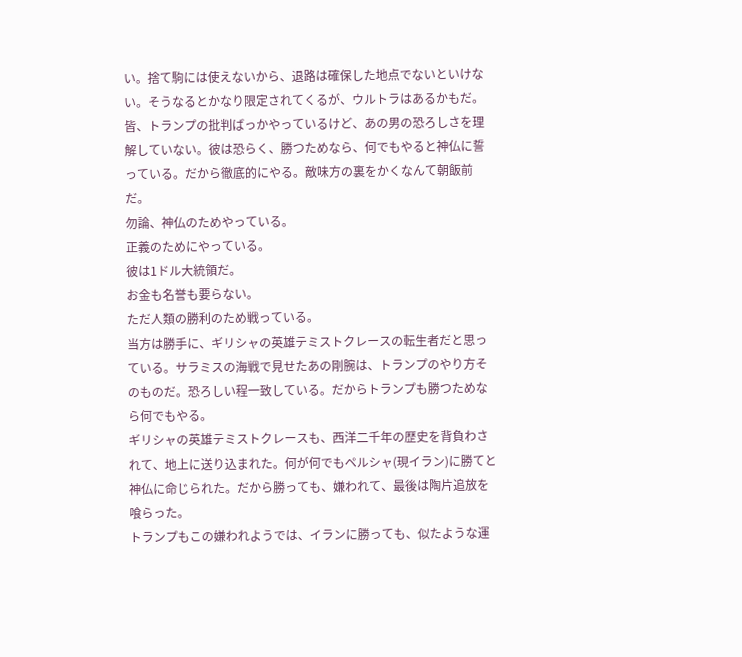い。捨て駒には使えないから、退路は確保した地点でないといけない。そうなるとかなり限定されてくるが、ウルトラはあるかもだ。
皆、トランプの批判ばっかやっているけど、あの男の恐ろしさを理解していない。彼は恐らく、勝つためなら、何でもやると神仏に誓っている。だから徹底的にやる。敵味方の裏をかくなんて朝飯前だ。
勿論、神仏のためやっている。
正義のためにやっている。
彼は1ドル大統領だ。
お金も名誉も要らない。
ただ人類の勝利のため戦っている。
当方は勝手に、ギリシャの英雄テミストクレースの転生者だと思っている。サラミスの海戦で見せたあの剛腕は、トランプのやり方そのものだ。恐ろしい程一致している。だからトランプも勝つためなら何でもやる。
ギリシャの英雄テミストクレースも、西洋二千年の歴史を背負わされて、地上に送り込まれた。何が何でもペルシャ(現イラン)に勝てと神仏に命じられた。だから勝っても、嫌われて、最後は陶片追放を喰らった。
トランプもこの嫌われようでは、イランに勝っても、似たような運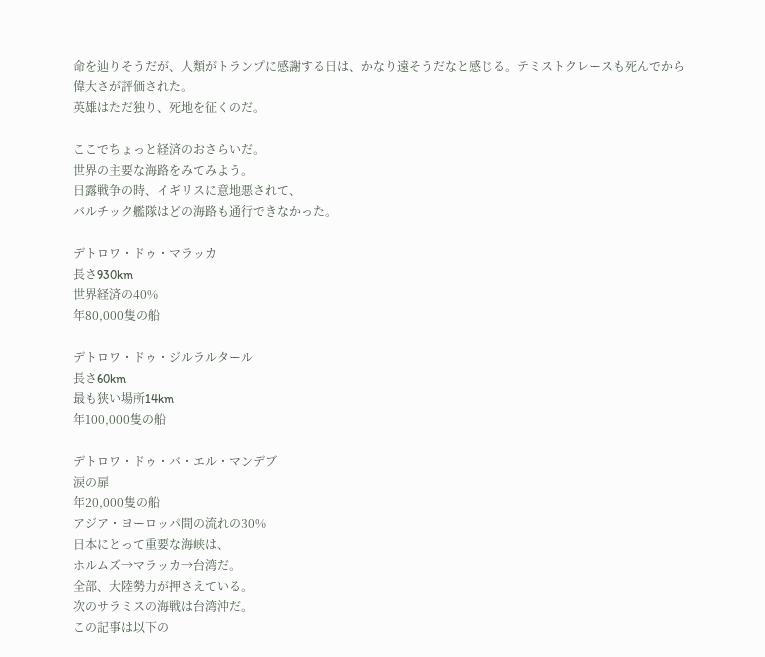命を辿りそうだが、人類がトランプに感謝する日は、かなり遠そうだなと感じる。テミストクレースも死んでから偉大さが評価された。
英雄はただ独り、死地を征くのだ。

ここでちょっと経済のおさらいだ。
世界の主要な海路をみてみよう。
日露戦争の時、イギリスに意地悪されて、
バルチック艦隊はどの海路も通行できなかった。

デトロワ・ドゥ・マラッカ
長さ930km
世界経済の40%
年80,000隻の船

デトロワ・ドゥ・ジルラルタール
長さ60km
最も狭い場所14km
年100,000隻の船

デトロワ・ドゥ・バ・エル・マンデブ
涙の扉
年20,000隻の船
アジア・ヨーロッパ間の流れの30%
日本にとって重要な海峡は、
ホルムズ→マラッカ→台湾だ。
全部、大陸勢力が押さえている。
次のサラミスの海戦は台湾沖だ。
この記事は以下の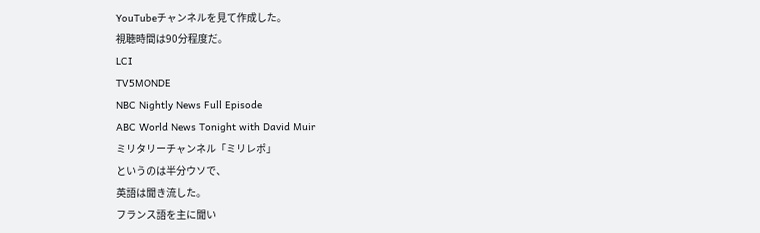YouTubeチャンネルを見て作成した。
視聴時間は90分程度だ。
LCI
TV5MONDE
NBC Nightly News Full Episode
ABC World News Tonight with David Muir
ミリタリーチャンネル「ミリレポ」
というのは半分ウソで、
英語は聞き流した。
フランス語を主に聞い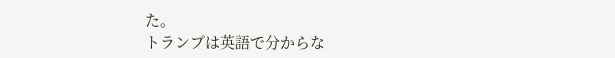た。
トランプは英語で分からな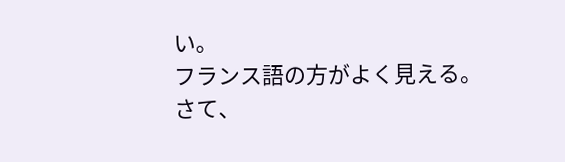い。
フランス語の方がよく見える。
さて、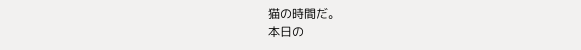猫の時間だ。
本日の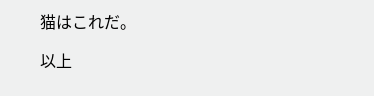猫はこれだ。

以上